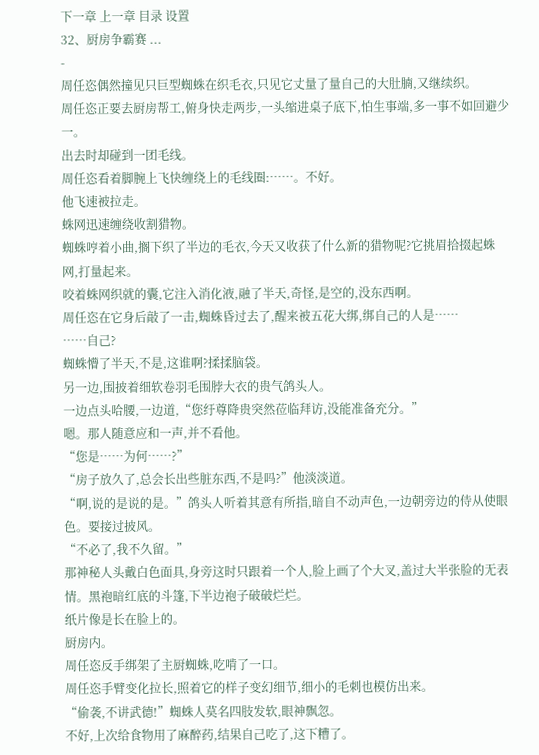下一章 上一章 目录 设置
32、厨房争霸赛 ...
-
周任恣偶然撞见只巨型蜘蛛在织毛衣,只见它丈量了量自己的大肚腩,又继续织。
周任恣正要去厨房帮工,俯身快走两步,一头缩进桌子底下,怕生事端,多一事不如回避少一。
出去时却碰到一团毛线。
周任恣看着脚腕上飞快缠绕上的毛线圈:……。不好。
他飞速被拉走。
蛛网迅速缠绕收割猎物。
蜘蛛哼着小曲,搁下织了半边的毛衣,今天又收获了什么新的猎物呢?它挑眉拾掇起蛛网,打量起来。
咬着蛛网织就的囊,它注入消化液,融了半天,奇怪,是空的,没东西啊。
周任恣在它身后敲了一击,蜘蛛昏过去了,醒来被五花大绑,绑自己的人是……
……自己?
蜘蛛懵了半天,不是,这谁啊?揉揉脑袋。
另一边,围披着细软卷羽毛围脖大衣的贵气鸽头人。
一边点头哈腰,一边道,“您纡尊降贵突然莅临拜访,没能准备充分。”
嗯。那人随意应和一声,并不看他。
“您是……为何……?”
“房子放久了,总会长出些脏东西,不是吗?”他淡淡道。
“啊,说的是说的是。”鸽头人听着其意有所指,暗自不动声色,一边朝旁边的侍从使眼色。要接过披风。
“不必了,我不久留。”
那神秘人头戴白色面具,身旁这时只跟着一个人,脸上画了个大叉,盖过大半张脸的无表情。黑袍暗红底的斗篷,下半边袍子破破烂烂。
纸片像是长在脸上的。
厨房内。
周任恣反手绑架了主厨蜘蛛,吃啃了一口。
周任恣手臂变化拉长,照着它的样子变幻细节,细小的毛刺也模仿出来。
“偷袭,不讲武德!”蜘蛛人莫名四肢发软,眼神飘忽。
不好,上次给食物用了麻醉药,结果自己吃了,这下糟了。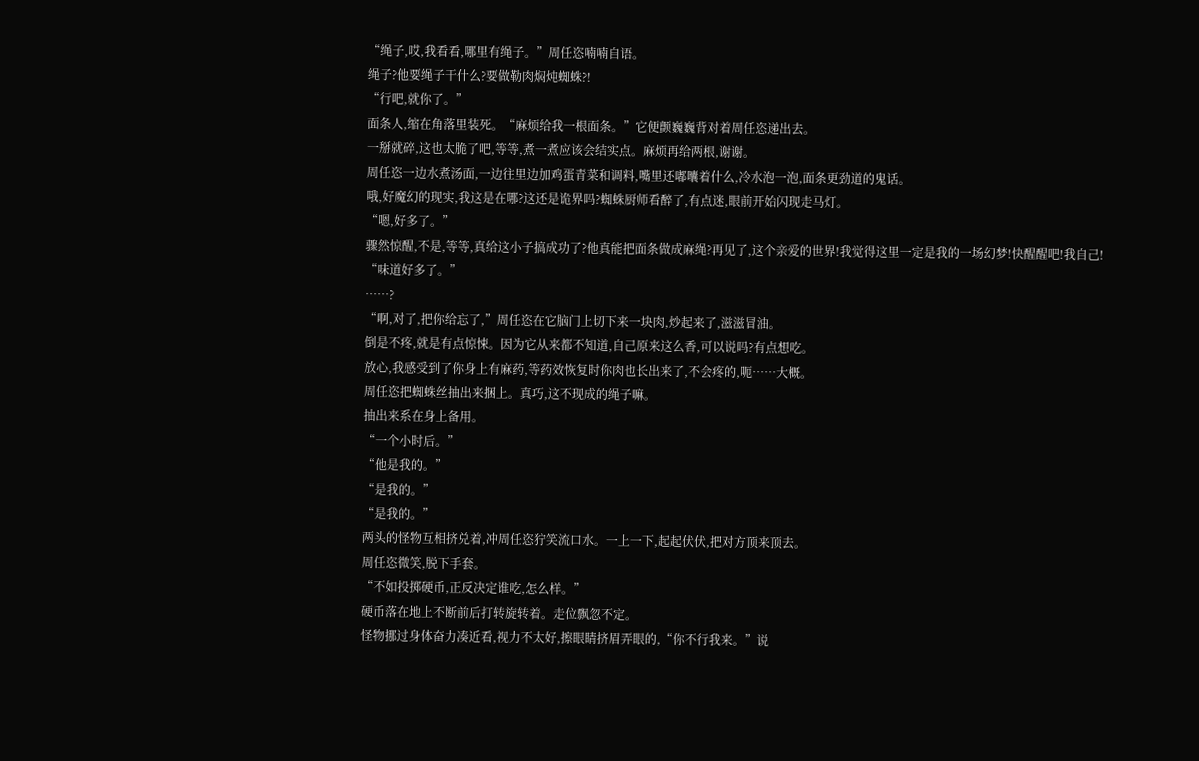“绳子,哎,我看看,哪里有绳子。”周任恣喃喃自语。
绳子?他要绳子干什么?要做勒肉焖炖蜘蛛?!
“行吧,就你了。”
面条人,缩在角落里装死。“麻烦给我一根面条。”它便颤巍巍背对着周任恣递出去。
一掰就碎,这也太脆了吧,等等,煮一煮应该会结实点。麻烦再给两根,谢谢。
周任恣一边水煮汤面,一边往里边加鸡蛋青菜和调料,嘴里还嘟囔着什么,冷水泡一泡,面条更劲道的鬼话。
哦,好魔幻的现实,我这是在哪?这还是诡界吗?蜘蛛厨师看醉了,有点迷,眼前开始闪现走马灯。
“嗯,好多了。”
骤然惊醒,不是,等等,真给这小子搞成功了?他真能把面条做成麻绳?再见了,这个亲爱的世界!我觉得这里一定是我的一场幻梦!快醒醒吧!我自己!
“味道好多了。”
……?
“啊,对了,把你给忘了,”周任恣在它脑门上切下来一块肉,炒起来了,滋滋冒油。
倒是不疼,就是有点惊悚。因为它从来都不知道,自己原来这么香,可以说吗?有点想吃。
放心,我感受到了你身上有麻药,等药效恢复时你肉也长出来了,不会疼的,呃……大概。
周任恣把蜘蛛丝抽出来捆上。真巧,这不现成的绳子嘛。
抽出来系在身上备用。
“一个小时后。”
“他是我的。”
“是我的。”
“是我的。”
两头的怪物互相挤兑着,冲周任恣狞笑流口水。一上一下,起起伏伏,把对方顶来顶去。
周任恣微笑,脱下手套。
“不如投掷硬币,正反决定谁吃,怎么样。”
硬币落在地上不断前后打转旋转着。走位飘忽不定。
怪物挪过身体奋力凑近看,视力不太好,擦眼睛挤眉弄眼的,“你不行我来。”说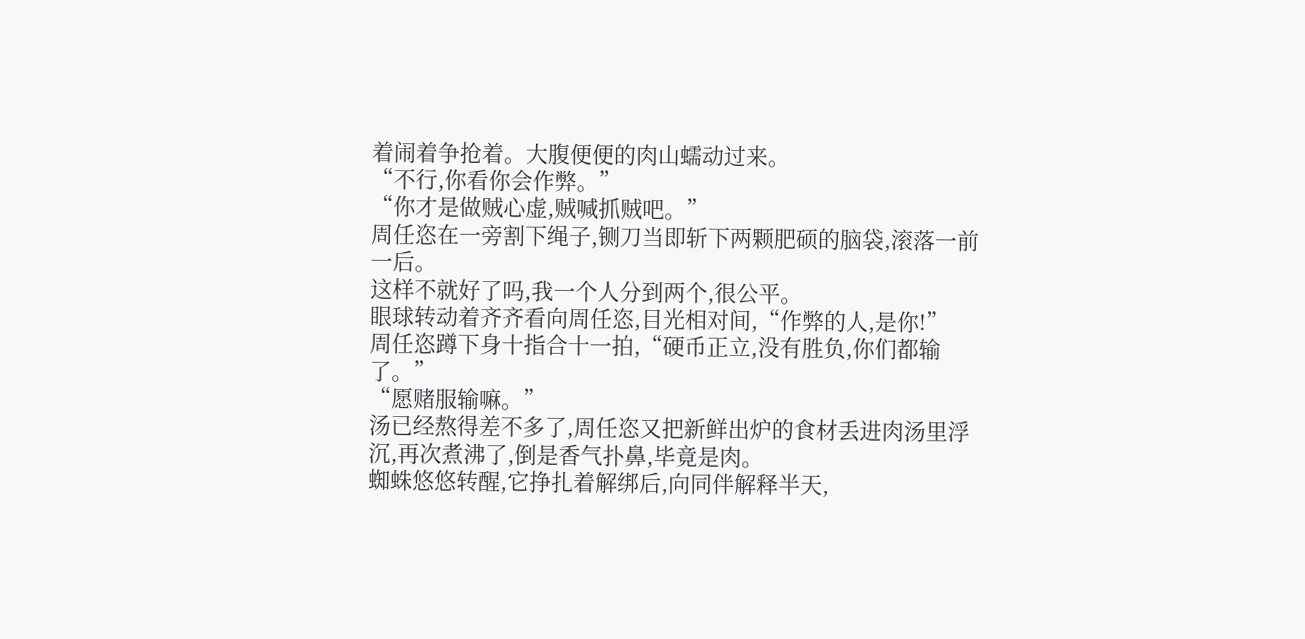着闹着争抢着。大腹便便的肉山蠕动过来。
“不行,你看你会作弊。”
“你才是做贼心虚,贼喊抓贼吧。”
周任恣在一旁割下绳子,铡刀当即斩下两颗肥硕的脑袋,滚落一前一后。
这样不就好了吗,我一个人分到两个,很公平。
眼球转动着齐齐看向周任恣,目光相对间,“作弊的人,是你!”
周任恣蹲下身十指合十一拍,“硬币正立,没有胜负,你们都输了。”
“愿赌服输嘛。”
汤已经熬得差不多了,周任恣又把新鲜出炉的食材丢进肉汤里浮沉,再次煮沸了,倒是香气扑鼻,毕竟是肉。
蜘蛛悠悠转醒,它挣扎着解绑后,向同伴解释半天,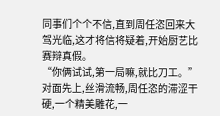同事们个个不信,直到周任恣回来大驾光临,这才将信将疑着,开始厨艺比赛辩真假。
“你俩试试,第一局嘛,就比刀工。”对面先上,丝滑流畅,周任恣的滞涩干硬,一个精美雕花,一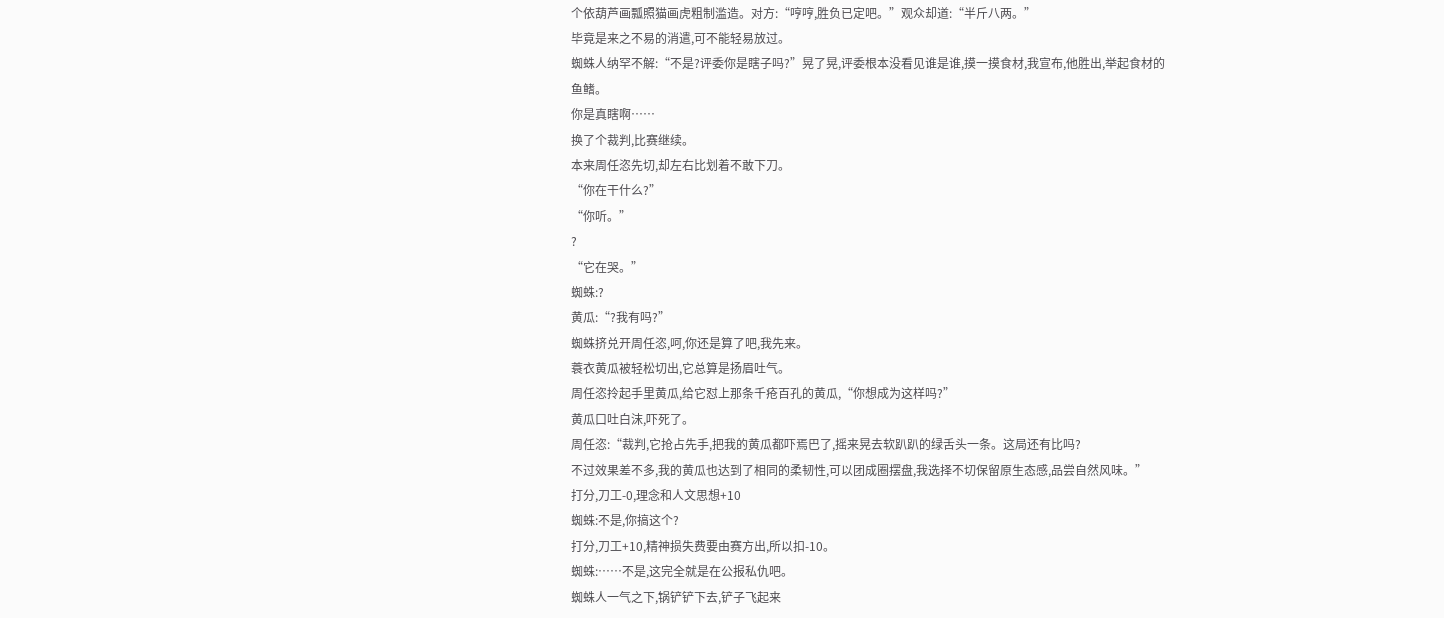个依葫芦画瓢照猫画虎粗制滥造。对方:“哼哼,胜负已定吧。”观众却道:“半斤八两。”
毕竟是来之不易的消遣,可不能轻易放过。
蜘蛛人纳罕不解:“不是?评委你是瞎子吗?”晃了晃,评委根本没看见谁是谁,摸一摸食材,我宣布,他胜出,举起食材的鱼鳍。
你是真瞎啊……
换了个裁判,比赛继续。
本来周任恣先切,却左右比划着不敢下刀。
“你在干什么?”
“你听。”
?
“它在哭。”
蜘蛛:?
黄瓜:“?我有吗?”
蜘蛛挤兑开周任恣,呵,你还是算了吧,我先来。
蓑衣黄瓜被轻松切出,它总算是扬眉吐气。
周任恣拎起手里黄瓜,给它怼上那条千疮百孔的黄瓜,“你想成为这样吗?”
黄瓜口吐白沫,吓死了。
周任恣:“裁判,它抢占先手,把我的黄瓜都吓焉巴了,摇来晃去软趴趴的绿舌头一条。这局还有比吗?
不过效果差不多,我的黄瓜也达到了相同的柔韧性,可以团成圈摆盘,我选择不切保留原生态感,品尝自然风味。”
打分,刀工-0,理念和人文思想+10
蜘蛛:不是,你搞这个?
打分,刀工+10,精神损失费要由赛方出,所以扣-10。
蜘蛛:……不是,这完全就是在公报私仇吧。
蜘蛛人一气之下,锅铲铲下去,铲子飞起来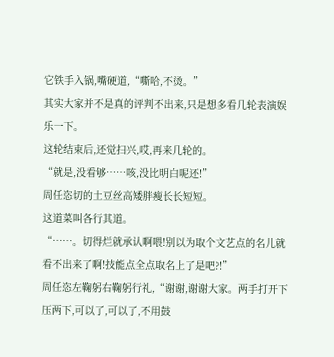它铁手入锅,嘴硬道,“嘶哈,不烫。”
其实大家并不是真的评判不出来,只是想多看几轮表演娱乐一下。
这轮结束后,还觉扫兴,哎,再来几轮的。
“就是,没看够……咳,没比明白呢还!”
周任恣切的土豆丝高矮胖瘦长长短短。
这道菜叫各行其道。
“……。切得烂就承认啊喂!别以为取个文艺点的名儿就看不出来了啊!技能点全点取名上了是吧?!”
周任恣左鞠躬右鞠躬行礼,“谢谢,谢谢大家。两手打开下压两下,可以了,可以了,不用鼓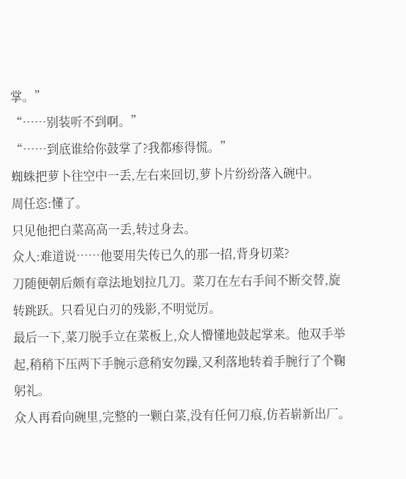掌。”
“……别装听不到啊。”
“……到底谁给你鼓掌了?我都瘆得慌。”
蜘蛛把萝卜往空中一丢,左右来回切,萝卜片纷纷落入碗中。
周任恣:懂了。
只见他把白菜高高一丢,转过身去。
众人:难道说……他要用失传已久的那一招,背身切菜?
刀随便朝后颇有章法地划拉几刀。菜刀在左右手间不断交替,旋转跳跃。只看见白刃的残影,不明觉厉。
最后一下,菜刀脱手立在菜板上,众人懵懂地鼓起掌来。他双手举起,稍稍下压两下手腕示意稍安勿躁,又利落地转着手腕行了个鞠躬礼。
众人再看向碗里,完整的一颗白菜,没有任何刀痕,仿若崭新出厂。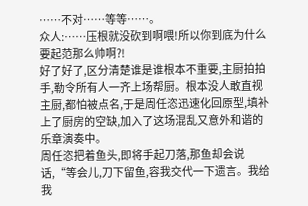……不对……等等……。
众人:……压根就没砍到啊喂!所以你到底为什么要起范那么帅啊?!
好了好了,区分清楚谁是谁根本不重要,主厨拍拍手,勒令所有人一齐上场帮厨。根本没人敢直视主厨,都怕被点名,于是周任恣迅速化回原型,填补上了厨房的空缺,加入了这场混乱又意外和谐的乐章演奏中。
周任恣把着鱼头,即将手起刀落,那鱼却会说话,“等会儿,刀下留鱼,容我交代一下遗言。我给我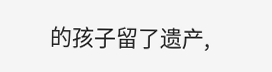的孩子留了遗产,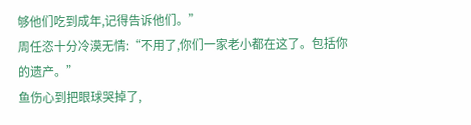够他们吃到成年,记得告诉他们。”
周任恣十分冷漠无情:“不用了,你们一家老小都在这了。包括你的遗产。”
鱼伤心到把眼球哭掉了,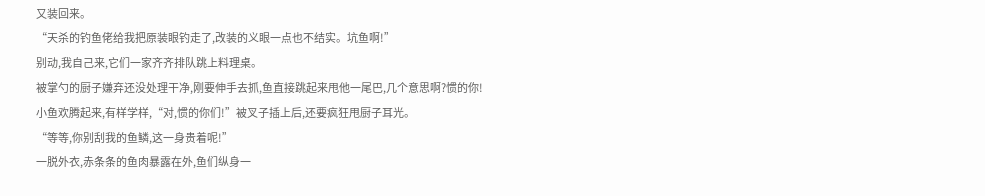又装回来。
“天杀的钓鱼佬给我把原装眼钓走了,改装的义眼一点也不结实。坑鱼啊!”
别动,我自己来,它们一家齐齐排队跳上料理桌。
被掌勺的厨子嫌弃还没处理干净,刚要伸手去抓,鱼直接跳起来甩他一尾巴,几个意思啊?惯的你!
小鱼欢腾起来,有样学样,“对,惯的你们!”被叉子插上后,还要疯狂甩厨子耳光。
“等等,你别刮我的鱼鳞,这一身贵着呢!”
一脱外衣,赤条条的鱼肉暴露在外,鱼们纵身一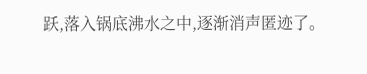跃,落入锅底沸水之中,逐渐消声匿迹了。